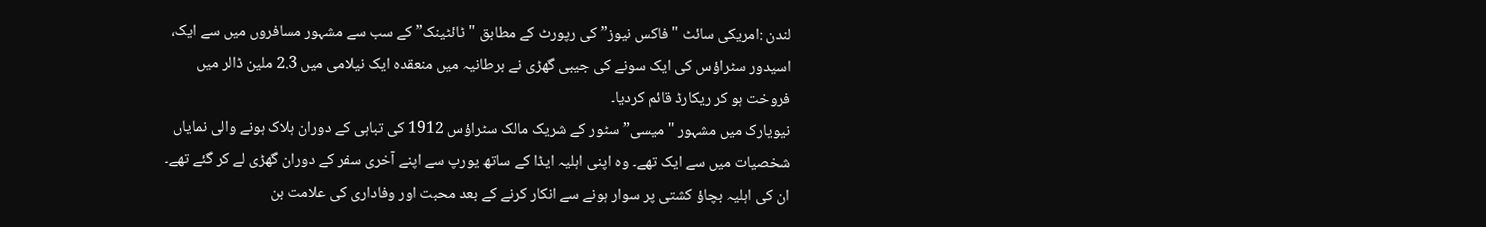لندن :امریکی سائٹ "فاکس نیوز” کی رپورٹ کے مطابق "ٹائٹینک” کے سب سے مشہور مسافروں میں سے ایک، اسیدور سٹراؤس کی ایک سونے کی جیبی گھڑی نے برطانیہ میں منعقدہ ایک نیلامی میں 2.3 ملین ڈالر میں فروخت ہو کر ریکارڈ قائم کردیا۔
نیویارک میں مشہور "میسی” سٹور کے شریک مالک سٹراؤس 1912 کی تباہی کے دوران ہلاک ہونے والی نمایاں شخصیات میں سے ایک تھے۔ وہ اپنی اہلیہ ایڈا کے ساتھ یورپ سے اپنے آخری سفر کے دوران گھڑی لے کر گئے تھے۔ ان کی اہلیہ بچاؤ کشتی پر سوار ہونے سے انکار کرنے کے بعد محبت اور وفاداری کی علامت بن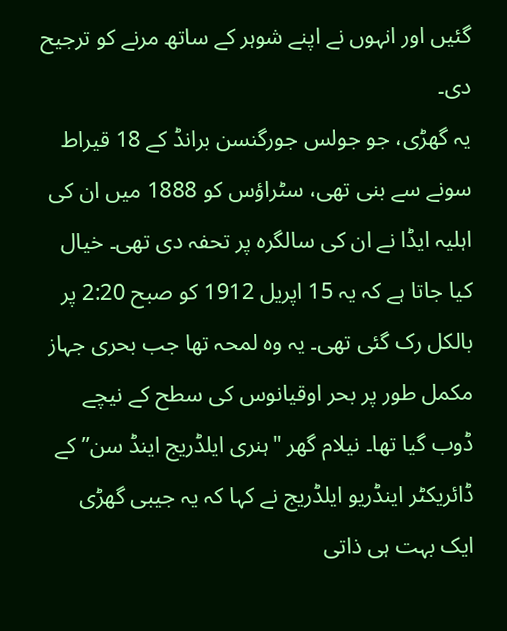گئیں اور انہوں نے اپنے شوہر کے ساتھ مرنے کو ترجیح دی۔
یہ گھڑی، جو جولس جورگنسن برانڈ کے 18 قیراط سونے سے بنی تھی، سٹراؤس کو 1888 میں ان کی اہلیہ ایڈا نے ان کی سالگرہ پر تحفہ دی تھی۔ خیال کیا جاتا ہے کہ یہ 15 اپریل 1912 کو صبح 2:20 پر بالکل رک گئی تھی۔ یہ وہ لمحہ تھا جب بحری جہاز مکمل طور پر بحر اوقیانوس کی سطح کے نیچے ڈوب گیا تھا۔ نیلام گھر "ہنری ایلڈریج اینڈ سن” کے ڈائریکٹر اینڈریو ایلڈریج نے کہا کہ یہ جیبی گھڑی ایک بہت ہی ذاتی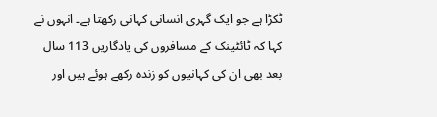ٹکڑا ہے جو ایک گہری انسانی کہانی رکھتا ہے۔ انہوں نے کہا کہ ٹائٹینک کے مسافروں کی یادگاریں 113 سال بعد بھی ان کی کہانیوں کو زندہ رکھے ہوئے ہیں اور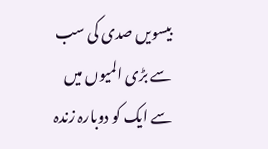بیسویں صدی کی سب سے بڑی المیوں میں سے ایک کو دوبارہ زندہ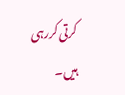کرتی کررہی ہیں۔